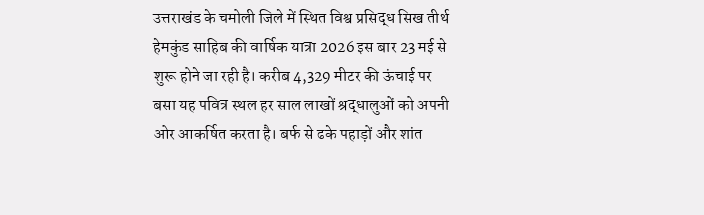उत्तराखंड के चमोली जिले में स्थित विश्व प्रसिद्ध सिख तीर्थ हेमकुंड साहिब की वार्षिक यात्रा 2026 इस बार 23 मई से शुरू होने जा रही है। करीब 4,329 मीटर की ऊंचाई पर बसा यह पवित्र स्थल हर साल लाखों श्रद्धालुओं को अपनी ओर आकर्षित करता है। बर्फ से ढके पहाड़ों और शांत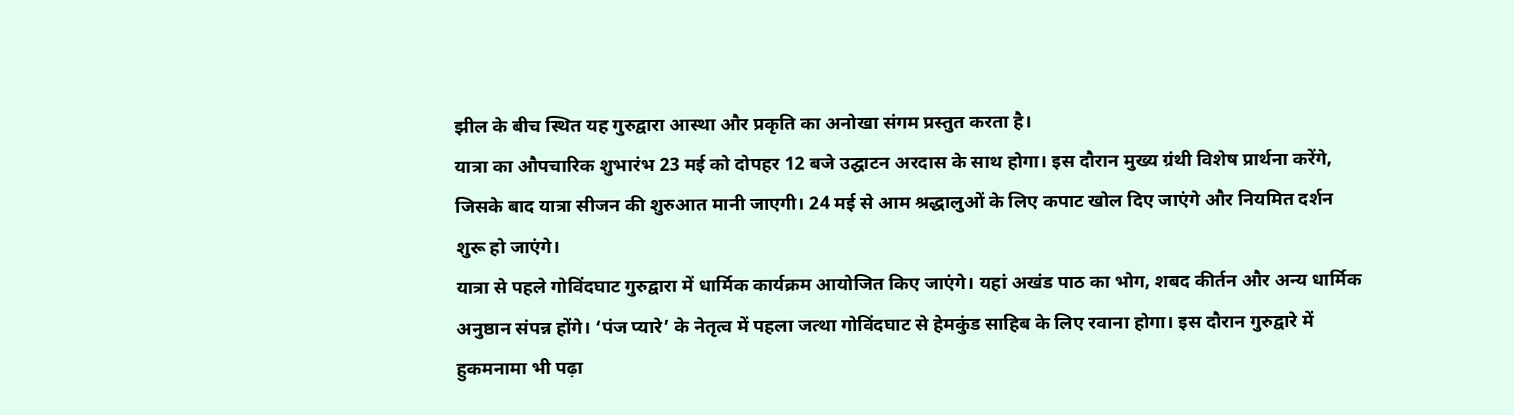झील के बीच स्थित यह गुरुद्वारा आस्था और प्रकृति का अनोखा संगम प्रस्तुत करता है।
यात्रा का औपचारिक शुभारंभ 23 मई को दोपहर 12 बजे उद्घाटन अरदास के साथ होगा। इस दौरान मुख्य ग्रंथी विशेष प्रार्थना करेंगे, जिसके बाद यात्रा सीजन की शुरुआत मानी जाएगी। 24 मई से आम श्रद्धालुओं के लिए कपाट खोल दिए जाएंगे और नियमित दर्शन शुरू हो जाएंगे।
यात्रा से पहले गोविंदघाट गुरुद्वारा में धार्मिक कार्यक्रम आयोजित किए जाएंगे। यहां अखंड पाठ का भोग, शबद कीर्तन और अन्य धार्मिक अनुष्ठान संपन्न होंगे। ‘पंज प्यारे’ के नेतृत्व में पहला जत्था गोविंदघाट से हेमकुंड साहिब के लिए रवाना होगा। इस दौरान गुरुद्वारे में हुकमनामा भी पढ़ा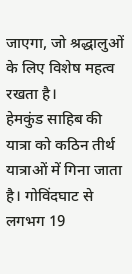जाएगा, जो श्रद्धालुओं के लिए विशेष महत्व रखता है।
हेमकुंड साहिब की यात्रा को कठिन तीर्थ यात्राओं में गिना जाता है। गोविंदघाट से लगभग 19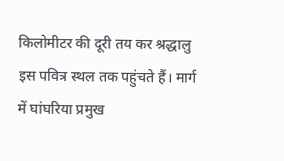किलोमीटर की दूरी तय कर श्रद्धालु इस पवित्र स्थल तक पहुंचते हैं। मार्ग में घांघरिया प्रमुख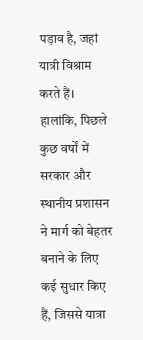पड़ाव है, जहां यात्री विश्राम करते हैं। हालांकि, पिछले कुछ वर्षों में सरकार और स्थानीय प्रशासन ने मार्ग को बेहतर बनाने के लिए कई सुधार किए हैं, जिससे यात्रा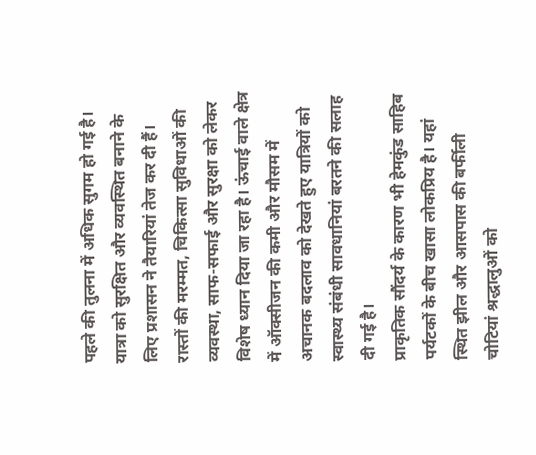पहले की तुलना में अधिक सुगम हो गई है।
यात्रा को सुरक्षित और व्यवस्थित बनाने के लिए प्रशासन ने तैयारियां तेज कर दी हैं। रास्तों की मरम्मत, चिकित्सा सुविधाओं की व्यवस्था, साफ-सफाई और सुरक्षा को लेकर विशेष ध्यान दिया जा रहा है। ऊंचाई वाले क्षेत्र में ऑक्सीजन की कमी और मौसम में अचानक बदलाव को देखते हुए यात्रियों को स्वास्थ्य संबंधी सावधानियां बरतने की सलाह दी गई है।
प्राकृतिक सौंदर्य के कारण भी हेमकुंड साहिब पर्यटकों के बीच खासा लोकप्रिय है। यहां स्थित झील और आसपास की बर्फीली चोटियां श्रद्धालुओं को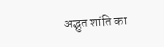अद्भुत शांति का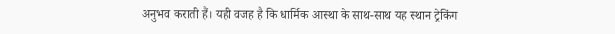अनुभव कराती हैं। यही वजह है कि धार्मिक आस्था के साथ-साथ यह स्थान ट्रेकिंग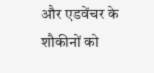और एडवेंचर के शौकीनों को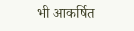भी आकर्षित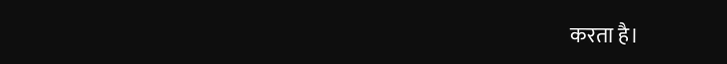करता है।